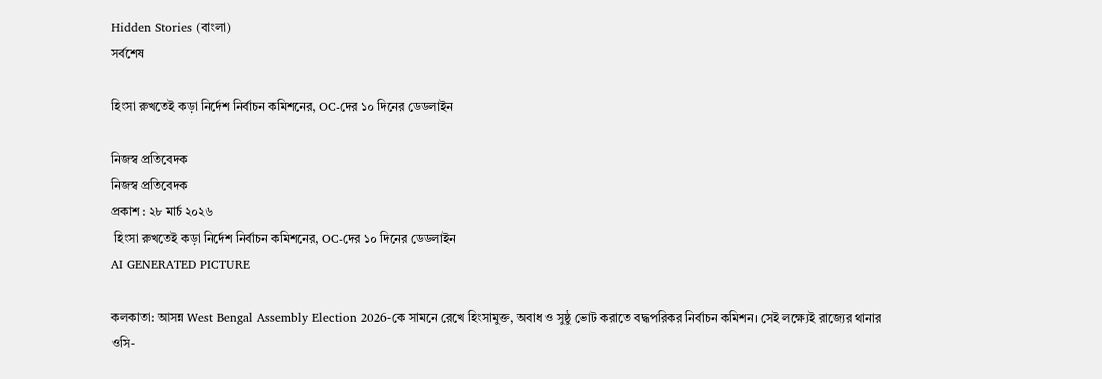Hidden Stories (বাংলা)
সর্বশেষ

হিংসা রুখতেই কড়া নির্দেশ নির্বাচন কমিশনের, OC-দের ১০ দিনের ডেডলাইন

নিজস্ব প্রতিবেদক
নিজস্ব প্রতিবেদক
প্রকাশ : ২৮ মার্চ ২০২৬
 হিংসা রুখতেই কড়া নির্দেশ নির্বাচন কমিশনের, OC-দের ১০ দিনের ডেডলাইন
AI GENERATED PICTURE

কলকাতা: আসন্ন West Bengal Assembly Election 2026-কে সামনে রেখে হিংসামুক্ত, অবাধ ও সুষ্ঠু ভোট করাতে বদ্ধপরিকর নির্বাচন কমিশন। সেই লক্ষ্যেই রাজ্যের থানার ওসি-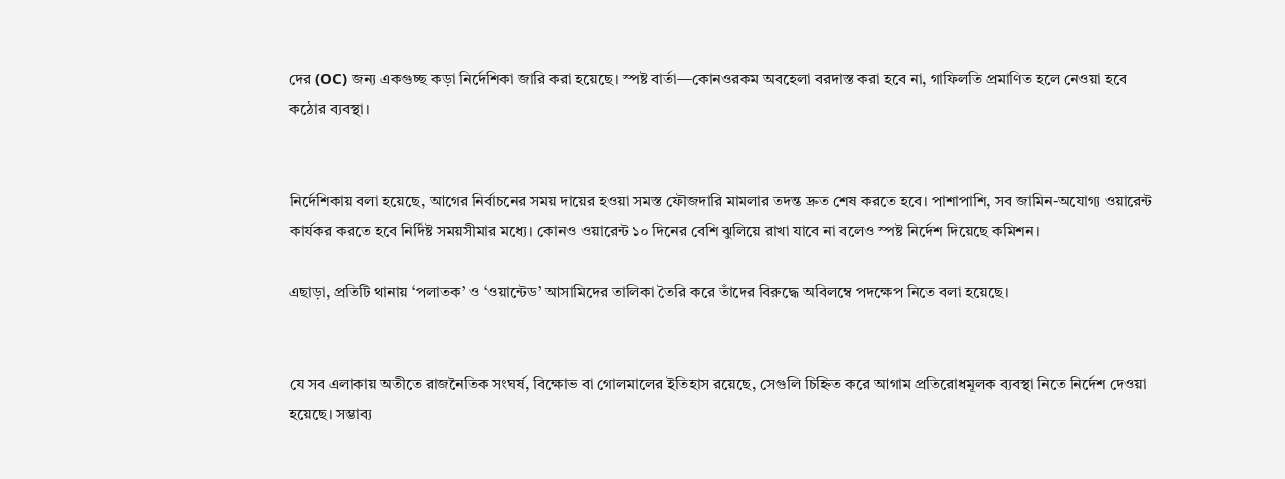দের (OC) জন্য একগুচ্ছ কড়া নির্দেশিকা জারি করা হয়েছে। স্পষ্ট বার্তা—কোনওরকম অবহেলা বরদাস্ত করা হবে না, গাফিলতি প্রমাণিত হলে নেওয়া হবে কঠোর ব্যবস্থা।


নির্দেশিকায় বলা হয়েছে, আগের নির্বাচনের সময় দায়ের হওয়া সমস্ত ফৌজদারি মামলার তদন্ত দ্রুত শেষ করতে হবে। পাশাপাশি, সব জামিন-অযোগ্য ওয়ারেন্ট কার্যকর করতে হবে নির্দিষ্ট সময়সীমার মধ্যে। কোনও ওয়ারেন্ট ১০ দিনের বেশি ঝুলিয়ে রাখা যাবে না বলেও স্পষ্ট নির্দেশ দিয়েছে কমিশন।

এছাড়া, প্রতিটি থানায় ‘পলাতক’ ও ‘ওয়ান্টেড’ আসামিদের তালিকা তৈরি করে তাঁদের বিরুদ্ধে অবিলম্বে পদক্ষেপ নিতে বলা হয়েছে।


যে সব এলাকায় অতীতে রাজনৈতিক সংঘর্ষ, বিক্ষোভ বা গোলমালের ইতিহাস রয়েছে, সেগুলি চিহ্নিত করে আগাম প্রতিরোধমূলক ব্যবস্থা নিতে নির্দেশ দেওয়া হয়েছে। সম্ভাব্য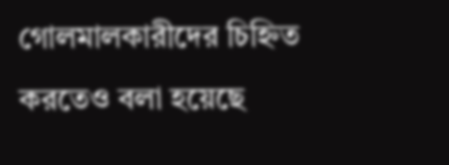গোলমালকারীদের চিহ্নিত করতেও বলা হয়েছে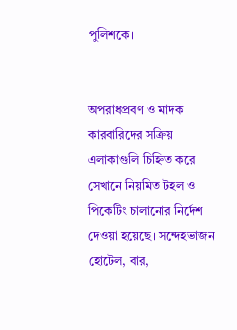পুলিশকে।


অপরাধপ্রবণ ও মাদক কারবারিদের সক্রিয় এলাকাগুলি চিহ্নিত করে সেখানে নিয়মিত টহল ও পিকেটিং চালানোর নির্দেশ দেওয়া হয়েছে। সন্দেহভাজন হোটেল, বার,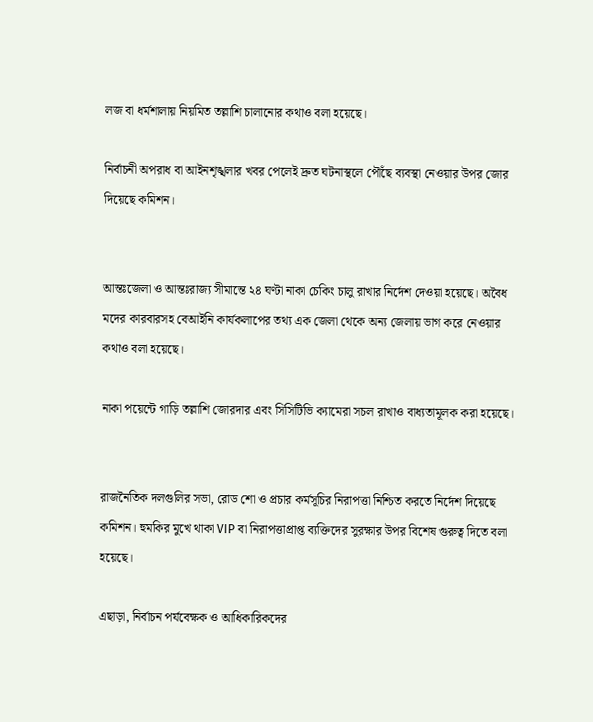লজ বা ধর্মশালায় নিয়মিত তল্লাশি চালানোর কথাও বলা হয়েছে।

নির্বাচনী অপরাধ বা আইনশৃঙ্খলার খবর পেলেই দ্রুত ঘটনাস্থলে পৌঁছে ব্যবস্থা নেওয়ার উপর জোর দিয়েছে কমিশন।


আন্তঃজেলা ও আন্তঃরাজ্য সীমান্তে ২৪ ঘণ্টা নাকা চেকিং চালু রাখার নির্দেশ দেওয়া হয়েছে। অবৈধ মদের কারবারসহ বেআইনি কার্যকলাপের তথ্য এক জেলা থেকে অন্য জেলায় ভাগ করে নেওয়ার কথাও বলা হয়েছে।

নাকা পয়েন্টে গাড়ি তল্লাশি জোরদার এবং সিসিটিভি ক্যামেরা সচল রাখাও বাধ্যতামূলক করা হয়েছে।


রাজনৈতিক দলগুলির সভা, রোড শো ও প্রচার কর্মসূচির নিরাপত্তা নিশ্চিত করতে নির্দেশ দিয়েছে কমিশন। হুমকির মুখে থাকা VIP বা নিরাপত্তাপ্রাপ্ত ব্যক্তিদের সুরক্ষার উপর বিশেষ গুরুত্ব দিতে বলা হয়েছে।

এছাড়া, নির্বাচন পর্যবেক্ষক ও আধিকারিকদের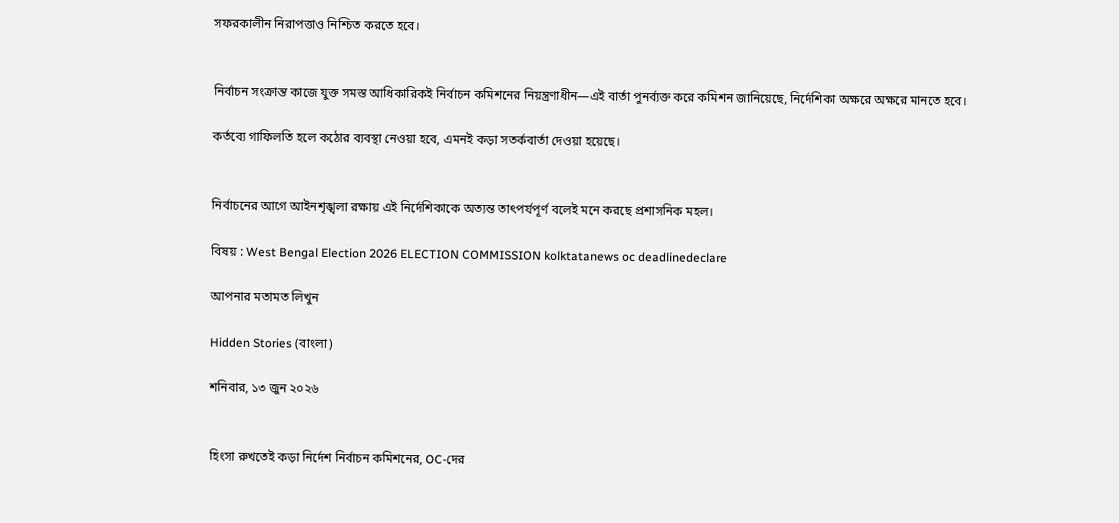সফরকালীন নিরাপত্তাও নিশ্চিত করতে হবে।


নির্বাচন সংক্রান্ত কাজে যুক্ত সমস্ত আধিকারিকই নির্বাচন কমিশনের নিয়ন্ত্রণাধীন—এই বার্তা পুনর্ব্যক্ত করে কমিশন জানিয়েছে, নির্দেশিকা অক্ষরে অক্ষরে মানতে হবে।

কর্তব্যে গাফিলতি হলে কঠোর ব্যবস্থা নেওয়া হবে, এমনই কড়া সতর্কবার্তা দেওয়া হয়েছে।


নির্বাচনের আগে আইনশৃঙ্খলা রক্ষায় এই নির্দেশিকাকে অত্যন্ত তাৎপর্যপূর্ণ বলেই মনে করছে প্রশাসনিক মহল।

বিষয় : West Bengal Election 2026 ELECTION COMMISSION kolktatanews oc deadlinedeclare

আপনার মতামত লিখুন

Hidden Stories (বাংলা)

শনিবার, ১৩ জুন ২০২৬


হিংসা রুখতেই কড়া নির্দেশ নির্বাচন কমিশনের, OC-দের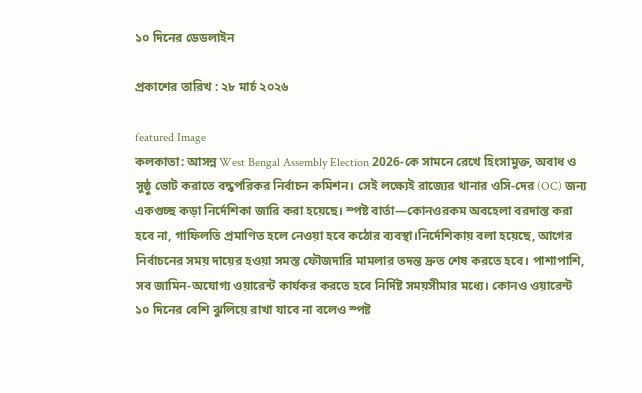১০ দিনের ডেডলাইন

প্রকাশের তারিখ : ২৮ মার্চ ২০২৬

featured Image
কলকাতা: আসন্ন West Bengal Assembly Election 2026-কে সামনে রেখে হিংসামুক্ত, অবাধ ও সুষ্ঠু ভোট করাতে বদ্ধপরিকর নির্বাচন কমিশন। সেই লক্ষ্যেই রাজ্যের থানার ওসি-দের (OC) জন্য একগুচ্ছ কড়া নির্দেশিকা জারি করা হয়েছে। স্পষ্ট বার্তা—কোনওরকম অবহেলা বরদাস্ত করা হবে না, গাফিলতি প্রমাণিত হলে নেওয়া হবে কঠোর ব্যবস্থা।নির্দেশিকায় বলা হয়েছে, আগের নির্বাচনের সময় দায়ের হওয়া সমস্ত ফৌজদারি মামলার তদন্ত দ্রুত শেষ করতে হবে। পাশাপাশি, সব জামিন-অযোগ্য ওয়ারেন্ট কার্যকর করতে হবে নির্দিষ্ট সময়সীমার মধ্যে। কোনও ওয়ারেন্ট ১০ দিনের বেশি ঝুলিয়ে রাখা যাবে না বলেও স্পষ্ট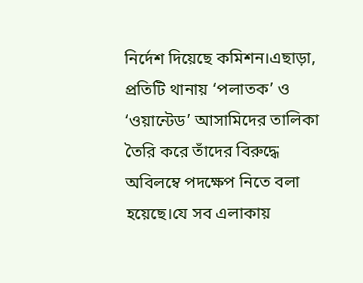নির্দেশ দিয়েছে কমিশন।এছাড়া, প্রতিটি থানায় ‘পলাতক’ ও ‘ওয়ান্টেড’ আসামিদের তালিকা তৈরি করে তাঁদের বিরুদ্ধে অবিলম্বে পদক্ষেপ নিতে বলা হয়েছে।যে সব এলাকায়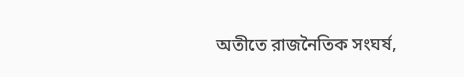অতীতে রাজনৈতিক সংঘর্ষ,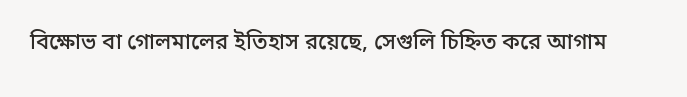বিক্ষোভ বা গোলমালের ইতিহাস রয়েছে, সেগুলি চিহ্নিত করে আগাম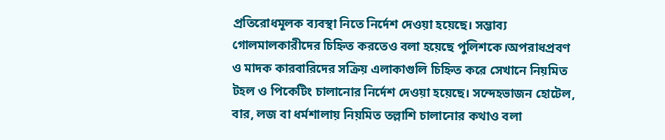প্রতিরোধমূলক ব্যবস্থা নিতে নির্দেশ দেওয়া হয়েছে। সম্ভাব্য গোলমালকারীদের চিহ্নিত করতেও বলা হয়েছে পুলিশকে।অপরাধপ্রবণ ও মাদক কারবারিদের সক্রিয় এলাকাগুলি চিহ্নিত করে সেখানে নিয়মিত টহল ও পিকেটিং চালানোর নির্দেশ দেওয়া হয়েছে। সন্দেহভাজন হোটেল, বার, লজ বা ধর্মশালায় নিয়মিত তল্লাশি চালানোর কথাও বলা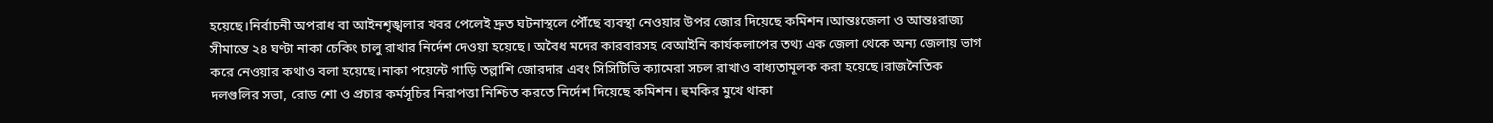হয়েছে।নির্বাচনী অপরাধ বা আইনশৃঙ্খলার খবর পেলেই দ্রুত ঘটনাস্থলে পৌঁছে ব্যবস্থা নেওয়ার উপর জোর দিয়েছে কমিশন।আন্তঃজেলা ও আন্তঃরাজ্য সীমান্তে ২৪ ঘণ্টা নাকা চেকিং চালু রাখার নির্দেশ দেওয়া হয়েছে। অবৈধ মদের কারবারসহ বেআইনি কার্যকলাপের তথ্য এক জেলা থেকে অন্য জেলায় ভাগ করে নেওয়ার কথাও বলা হয়েছে।নাকা পয়েন্টে গাড়ি তল্লাশি জোরদার এবং সিসিটিভি ক্যামেরা সচল রাখাও বাধ্যতামূলক করা হয়েছে।রাজনৈতিক দলগুলির সভা, রোড শো ও প্রচার কর্মসূচির নিরাপত্তা নিশ্চিত করতে নির্দেশ দিয়েছে কমিশন। হুমকির মুখে থাকা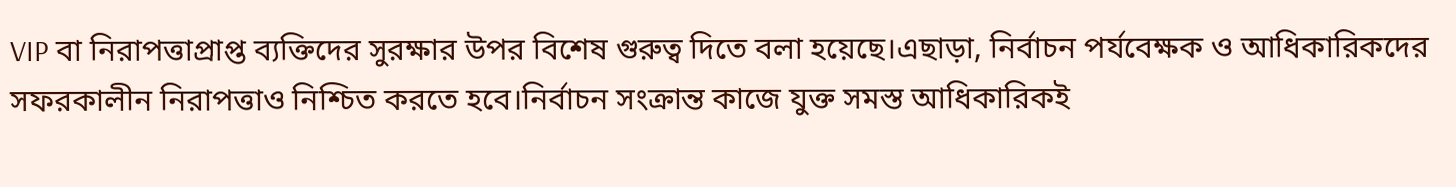VIP বা নিরাপত্তাপ্রাপ্ত ব্যক্তিদের সুরক্ষার উপর বিশেষ গুরুত্ব দিতে বলা হয়েছে।এছাড়া, নির্বাচন পর্যবেক্ষক ও আধিকারিকদের সফরকালীন নিরাপত্তাও নিশ্চিত করতে হবে।নির্বাচন সংক্রান্ত কাজে যুক্ত সমস্ত আধিকারিকই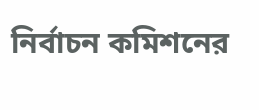নির্বাচন কমিশনের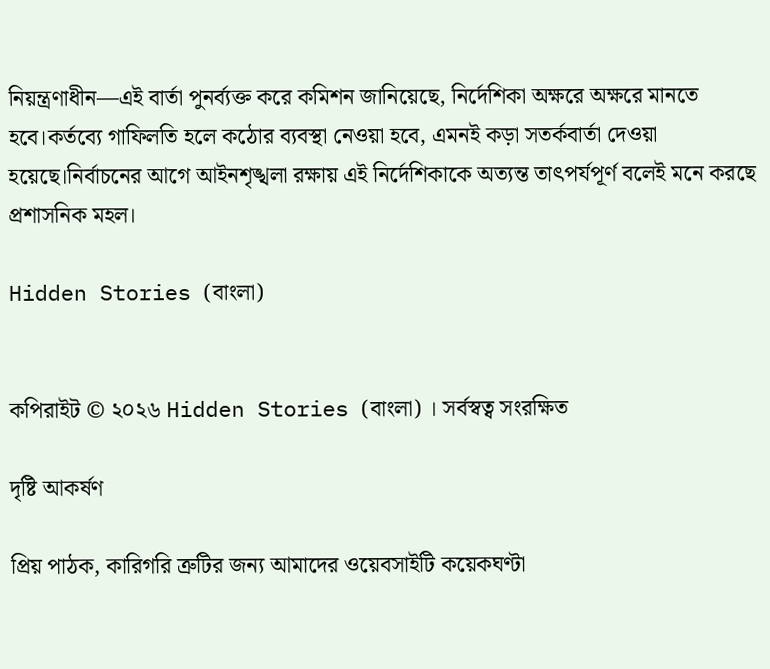নিয়ন্ত্রণাধীন—এই বার্তা পুনর্ব্যক্ত করে কমিশন জানিয়েছে, নির্দেশিকা অক্ষরে অক্ষরে মানতে হবে।কর্তব্যে গাফিলতি হলে কঠোর ব্যবস্থা নেওয়া হবে, এমনই কড়া সতর্কবার্তা দেওয়া হয়েছে।নির্বাচনের আগে আইনশৃঙ্খলা রক্ষায় এই নির্দেশিকাকে অত্যন্ত তাৎপর্যপূর্ণ বলেই মনে করছে প্রশাসনিক মহল।

Hidden Stories (বাংলা)


কপিরাইট © ২০২৬ Hidden Stories (বাংলা) । সর্বস্বত্ব সংরক্ষিত

দৃষ্টি আকর্ষণ

প্রিয় পাঠক, কারিগরি ত্রুটির জন্য আমাদের ওয়েবসাইটি কয়েকঘণ্টা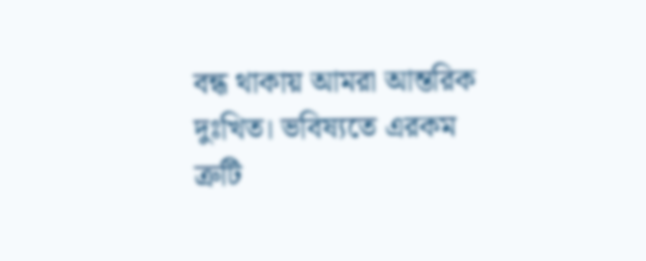বন্ধ থাকায় আমরা আন্তরিক দুঃখিত। ভবিষ্যতে এরকম ত্রুটি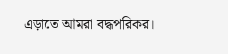এড়াতে আমরা বদ্ধপরিকর।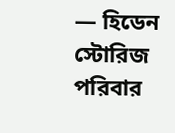— হিডেন স্টোরিজ পরিবার